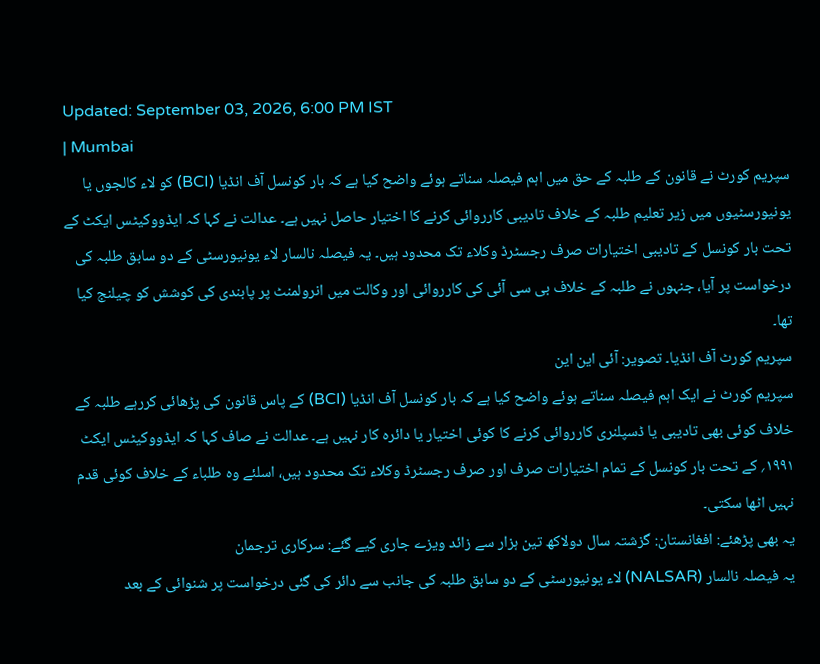Updated: September 03, 2026, 6:00 PM IST
| Mumbai
سپریم کورٹ نے قانون کے طلبہ کے حق میں اہم فیصلہ سناتے ہوئے واضح کیا ہے کہ بار کونسل آف انڈیا (BCI) کو لاء کالجوں یا یونیورسٹیوں میں زیر تعلیم طلبہ کے خلاف تادیبی کارروائی کرنے کا اختیار حاصل نہیں ہے۔ عدالت نے کہا کہ ایڈووکیٹس ایکٹ کے تحت بار کونسل کے تادیبی اختیارات صرف رجسٹرڈ وکلاء تک محدود ہیں۔ یہ فیصلہ نالسار لاء یونیورسٹی کے دو سابق طلبہ کی درخواست پر آیا، جنہوں نے طلبہ کے خلاف بی سی آئی کی کارروائی اور وکالت میں انرولمنٹ پر پابندی کی کوشش کو چیلنج کیا تھا۔
سپریم کورٹ آف انڈیا۔ تصویر: آئی این این
سپریم کورٹ نے ایک اہم فیصلہ سناتے ہوئے واضح کیا ہے کہ بار کونسل آف انڈیا (BCI) کے پاس قانون کی پڑھائی کررہے طلبہ کے خلاف کوئی بھی تادیبی یا ڈسپلنری کارروائی کرنے کا کوئی اختیار یا دائرہ کار نہیں ہے۔ عدالت نے صاف کہا کہ ایڈووکیٹس ایکٹ ۱۹۹۱؍ کے تحت بار کونسل کے تمام اختیارات صرف اور صرف رجسٹرڈ وکلاء تک محدود ہیں، اسلئے وہ طلباء کے خلاف کوئی قدم نہیں اٹھا سکتی۔
یہ بھی پڑھئے: افغانستان: گزشتہ سال دولاکھ تین ہزار سے زائد ویزے جاری کیے گئے: سرکاری ترجمان
یہ فیصلہ نالسار (NALSAR) لاء یونیورسٹی کے دو سابق طلبہ کی جانب سے دائر کی گئی درخواست پر شنوائی کے بعد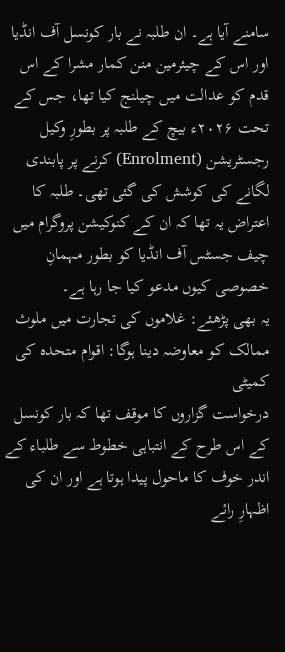سامنے آیا ہے۔ ان طلبہ نے بار کونسل آف انڈیا اور اس کے چیئرمین منن کمار مشرا کے اس قدم کو عدالت میں چیلنج کیا تھا، جس کے تحت ۲۰۲۶ء بیچ کے طلبہ پر بطورِ وکیل رجسٹریشن (Enrolment) کرنے پر پابندی لگانے کی کوشش کی گئی تھی۔ طلبہ کا اعتراض یہ تھا کہ ان کے کنوکیشن پروگرام میں چیف جسٹس آف انڈیا کو بطور مہمانِ خصوصی کیوں مدعو کیا جا رہا ہے۔
یہ بھی پڑھئے: غلاموں کی تجارت میں ملوث ممالک کو معاوضہ دینا ہوگا: اقوام متحدہ کی کمیٹی
درخواست گزاروں کا موقف تھا کہ بار کونسل کے اس طرح کے انتباہی خطوط سے طلباء کے اندر خوف کا ماحول پیدا ہوتا ہے اور ان کی اظہارِ رائے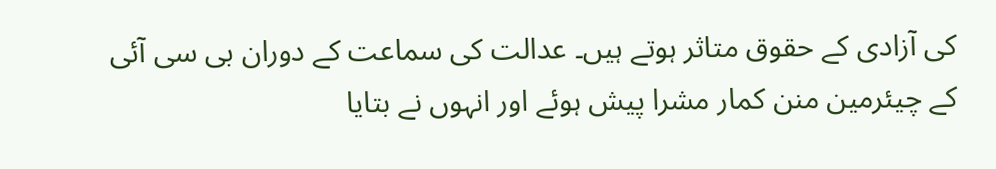کی آزادی کے حقوق متاثر ہوتے ہیں۔ عدالت کی سماعت کے دوران بی سی آئی کے چیئرمین منن کمار مشرا پیش ہوئے اور انہوں نے بتایا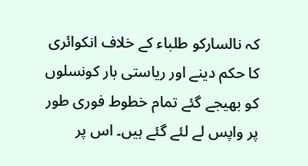کہ نالسارکو طلباء کے خلاف انکوائری کا حکم دینے اور ریاستی بار کونسلوں کو بھیجے گئے تمام خطوط فوری طور پر واپس لے لئے گئے ہیں۔ اس پر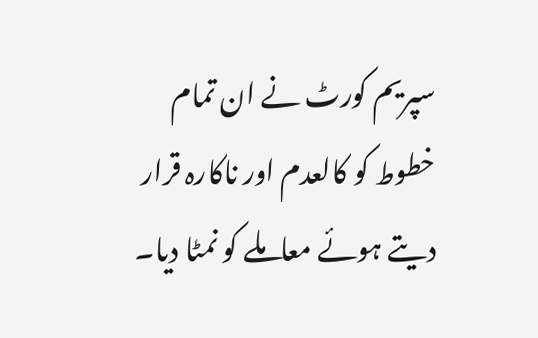سپریم کورٹ نے ان تمام خطوط کو کالعدم اور ناکارہ قرار دیتے ہوئے معاملے کو نمٹا دیا۔